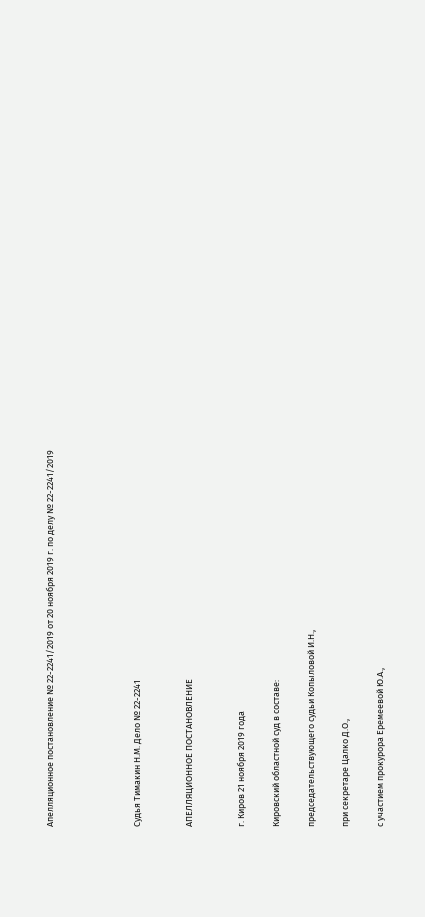Апелляционное постановление № 22-2241/2019 от 20 ноября 2019 г. по делу № 22-2241/2019




Судья Тимакин Н.М. Дело № 22-2241


АПЕЛЛЯЦИОННОЕ ПОСТАНОВЛЕНИЕ


г. Киров 21 ноября 2019 года

Кировский областной суд в составе:

председательствующего судьи Копыловой И.Н.,

при секретаре Цалко Д.О.,

с участием прокурора Еремеевой Ю.А.,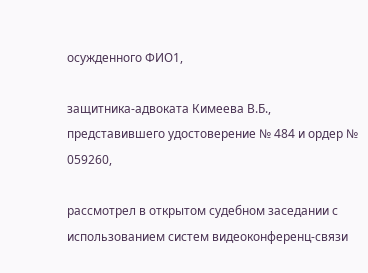осужденного ФИО1,

защитника-адвоката Кимеева В.Б., представившего удостоверение № 484 и ордер № 059260,

рассмотрел в открытом судебном заседании с использованием систем видеоконференц-связи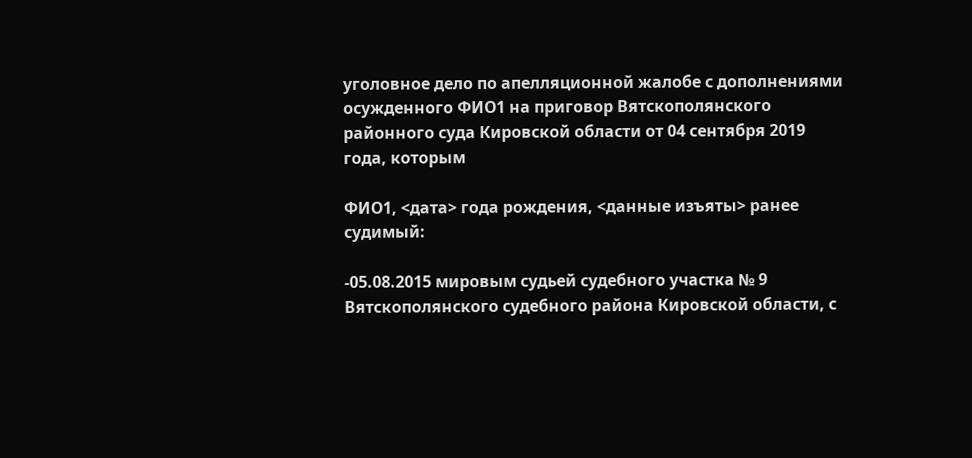уголовное дело по апелляционной жалобе с дополнениями осужденного ФИО1 на приговор Вятскополянского районного суда Кировской области от 04 сентября 2019 года, которым

ФИО1, <дата> года рождения, <данные изъяты> ранее судимый:

-05.08.2015 мировым судьей судебного участка № 9 Вятскополянского судебного района Кировской области, с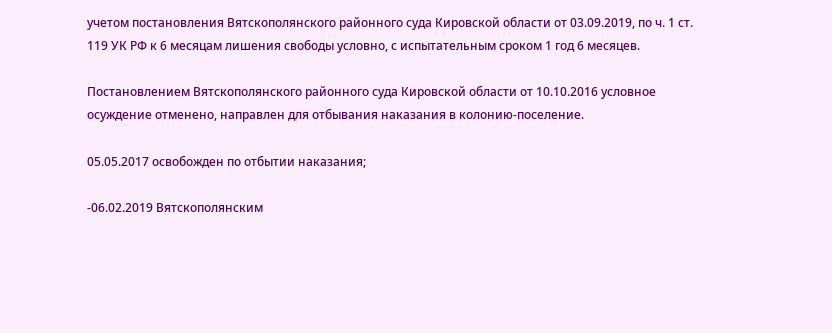учетом постановления Вятскополянского районного суда Кировской области от 03.09.2019, по ч. 1 ст. 119 УК РФ к 6 месяцам лишения свободы условно, с испытательным сроком 1 год 6 месяцев.

Постановлением Вятскополянского районного суда Кировской области от 10.10.2016 условное осуждение отменено, направлен для отбывания наказания в колонию-поселение.

05.05.2017 освобожден по отбытии наказания;

-06.02.2019 Вятскополянским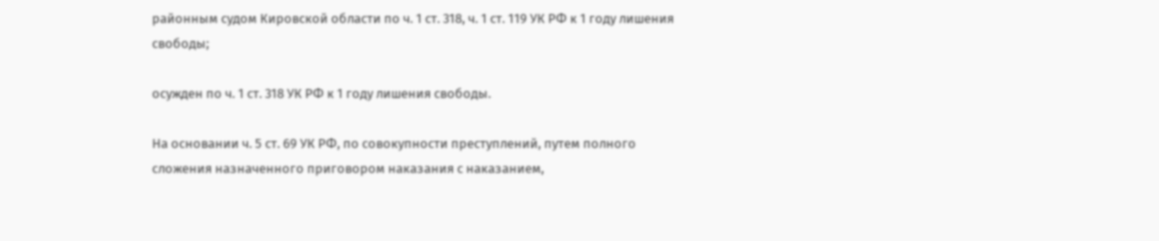районным судом Кировской области по ч. 1 ст. 318, ч. 1 ст. 119 УК РФ к 1 году лишения свободы;

осужден по ч. 1 ст. 318 УК РФ к 1 году лишения свободы.

На основании ч. 5 ст. 69 УК РФ, по совокупности преступлений, путем полного сложения назначенного приговором наказания с наказанием,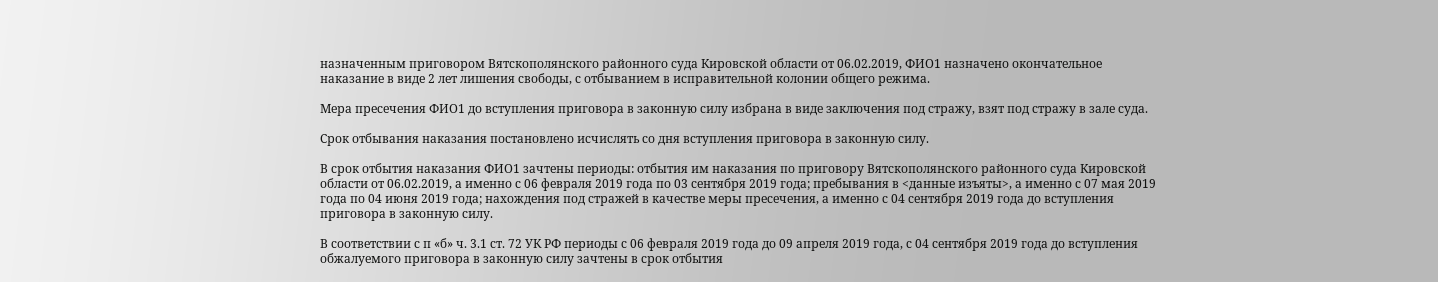назначенным приговором Вятскополянского районного суда Кировской области от 06.02.2019, ФИО1 назначено окончательное наказание в виде 2 лет лишения свободы, с отбыванием в исправительной колонии общего режима.

Мера пресечения ФИО1 до вступления приговора в законную силу избрана в виде заключения под стражу, взят под стражу в зале суда.

Срок отбывания наказания постановлено исчислять со дня вступления приговора в законную силу.

В срок отбытия наказания ФИО1 зачтены периоды: отбытия им наказания по приговору Вятскополянского районного суда Кировской области от 06.02.2019, а именно с 06 февраля 2019 года по 03 сентября 2019 года; пребывания в <данные изъяты>, а именно с 07 мая 2019 года по 04 июня 2019 года; нахождения под стражей в качестве меры пресечения, а именно с 04 сентября 2019 года до вступления приговора в законную силу.

В соответствии с п «б» ч. 3.1 ст. 72 УК РФ периоды с 06 февраля 2019 года до 09 апреля 2019 года, с 04 сентября 2019 года до вступления обжалуемого приговора в законную силу зачтены в срок отбытия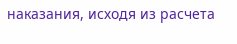наказания, исходя из расчета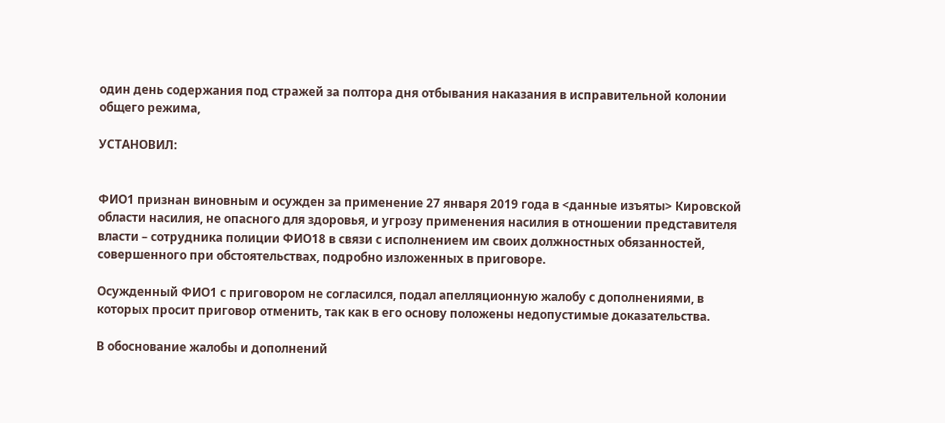один день содержания под стражей за полтора дня отбывания наказания в исправительной колонии общего режима,

УСТАНОВИЛ:


ФИО1 признан виновным и осужден за применение 27 января 2019 года в <данные изъяты> Кировской области насилия, не опасного для здоровья, и угрозу применения насилия в отношении представителя власти – сотрудника полиции ФИО18 в связи с исполнением им своих должностных обязанностей, совершенного при обстоятельствах, подробно изложенных в приговоре.

Осужденный ФИО1 с приговором не согласился, подал апелляционную жалобу с дополнениями, в которых просит приговор отменить, так как в его основу положены недопустимые доказательства.

В обоснование жалобы и дополнений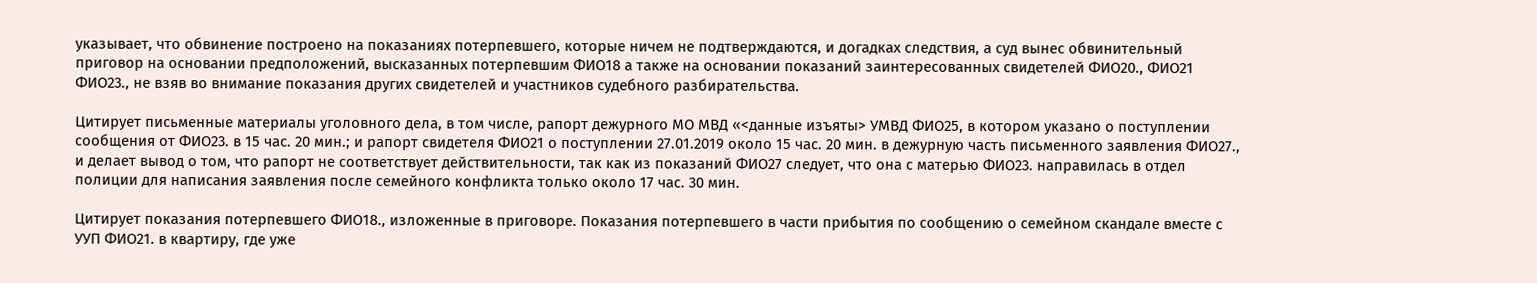указывает, что обвинение построено на показаниях потерпевшего, которые ничем не подтверждаются, и догадках следствия, а суд вынес обвинительный приговор на основании предположений, высказанных потерпевшим ФИО18 а также на основании показаний заинтересованных свидетелей ФИО20., ФИО21 ФИО23., не взяв во внимание показания других свидетелей и участников судебного разбирательства.

Цитирует письменные материалы уголовного дела, в том числе, рапорт дежурного МО МВД «<данные изъяты> УМВД ФИО25, в котором указано о поступлении сообщения от ФИО23. в 15 час. 20 мин.; и рапорт свидетеля ФИО21 о поступлении 27.01.2019 около 15 час. 20 мин. в дежурную часть письменного заявления ФИО27., и делает вывод о том, что рапорт не соответствует действительности, так как из показаний ФИО27 следует, что она с матерью ФИО23. направилась в отдел полиции для написания заявления после семейного конфликта только около 17 час. 30 мин.

Цитирует показания потерпевшего ФИО18., изложенные в приговоре. Показания потерпевшего в части прибытия по сообщению о семейном скандале вместе с УУП ФИО21. в квартиру, где уже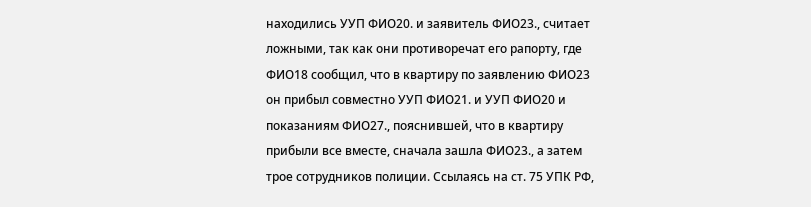находились УУП ФИО20. и заявитель ФИО23., считает ложными, так как они противоречат его рапорту, где ФИО18 сообщил, что в квартиру по заявлению ФИО23 он прибыл совместно УУП ФИО21. и УУП ФИО20 и показаниям ФИО27., пояснившей, что в квартиру прибыли все вместе, сначала зашла ФИО23., а затем трое сотрудников полиции. Ссылаясь на ст. 75 УПК РФ,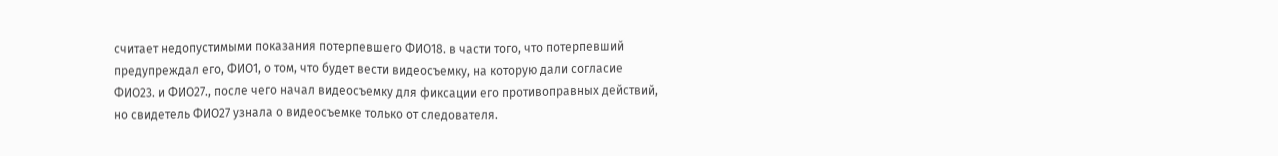считает недопустимыми показания потерпевшего ФИО18. в части того, что потерпевший предупреждал его, ФИО1, о том, что будет вести видеосъемку, на которую дали согласие ФИО23. и ФИО27., после чего начал видеосъемку для фиксации его противоправных действий, но свидетель ФИО27 узнала о видеосъемке только от следователя.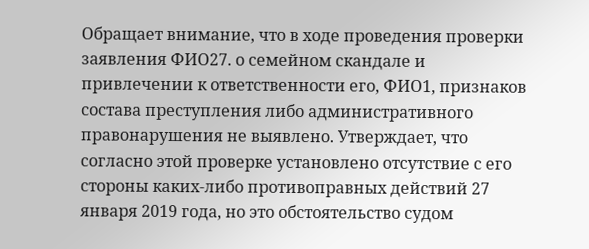Обращает внимание, что в ходе проведения проверки заявления ФИО27. о семейном скандале и привлечении к ответственности его, ФИО1, признаков состава преступления либо административного правонарушения не выявлено. Утверждает, что согласно этой проверке установлено отсутствие с его стороны каких-либо противоправных действий 27 января 2019 года, но это обстоятельство судом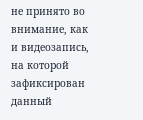не принято во внимание, как и видеозапись, на которой зафиксирован данный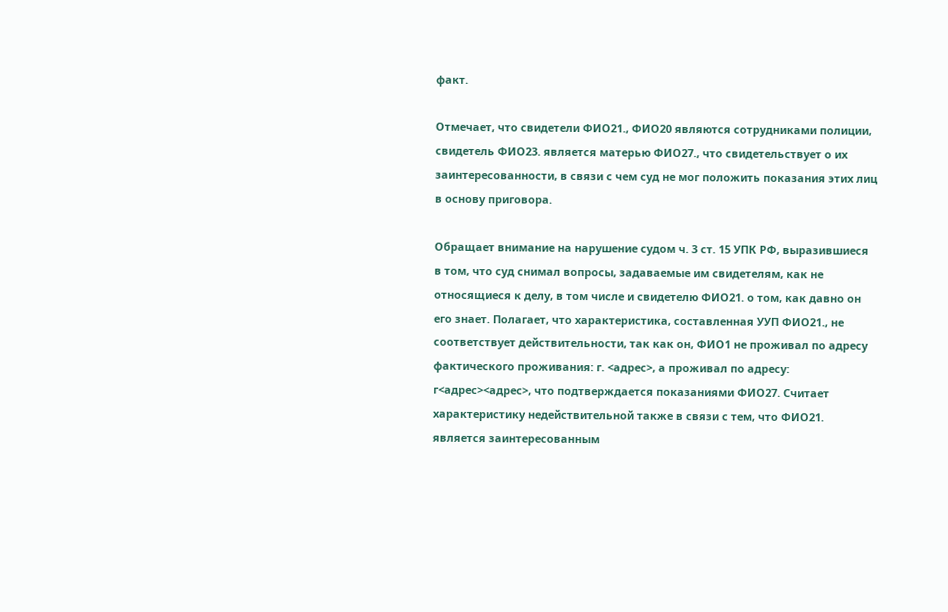факт.

Отмечает, что свидетели ФИО21., ФИО20 являются сотрудниками полиции, свидетель ФИО23. является матерью ФИО27., что свидетельствует о их заинтересованности, в связи с чем суд не мог положить показания этих лиц в основу приговора.

Обращает внимание на нарушение судом ч. 3 ст. 15 УПК РФ, выразившиеся в том, что суд снимал вопросы, задаваемые им свидетелям, как не относящиеся к делу, в том числе и свидетелю ФИО21. о том, как давно он его знает. Полагает, что характеристика, составленная УУП ФИО21., не соответствует действительности, так как он, ФИО1 не проживал по адресу фактического проживания: г. <адрес>, а проживал по адресу: г<адрес><адрес>, что подтверждается показаниями ФИО27. Считает характеристику недействительной также в связи с тем, что ФИО21. является заинтересованным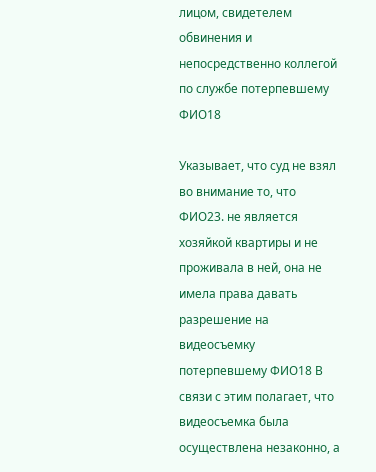лицом, свидетелем обвинения и непосредственно коллегой по службе потерпевшему ФИО18

Указывает, что суд не взял во внимание то, что ФИО23. не является хозяйкой квартиры и не проживала в ней, она не имела права давать разрешение на видеосъемку потерпевшему ФИО18 В связи с этим полагает, что видеосъемка была осуществлена незаконно, а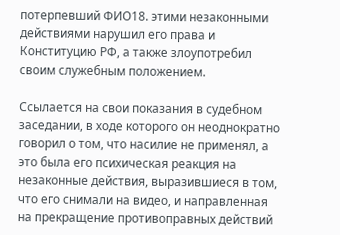потерпевший ФИО18. этими незаконными действиями нарушил его права и Конституцию РФ, а также злоупотребил своим служебным положением.

Ссылается на свои показания в судебном заседании, в ходе которого он неоднократно говорил о том, что насилие не применял, а это была его психическая реакция на незаконные действия, выразившиеся в том, что его снимали на видео, и направленная на прекращение противоправных действий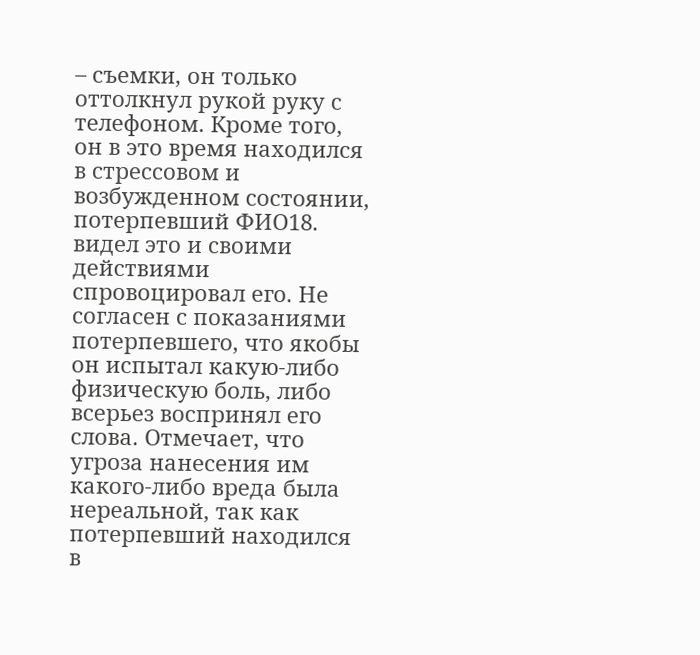– съемки, он только оттолкнул рукой руку с телефоном. Кроме того, он в это время находился в стрессовом и возбужденном состоянии, потерпевший ФИО18. видел это и своими действиями спровоцировал его. Не согласен с показаниями потерпевшего, что якобы он испытал какую-либо физическую боль, либо всерьез воспринял его слова. Отмечает, что угроза нанесения им какого-либо вреда была нереальной, так как потерпевший находился в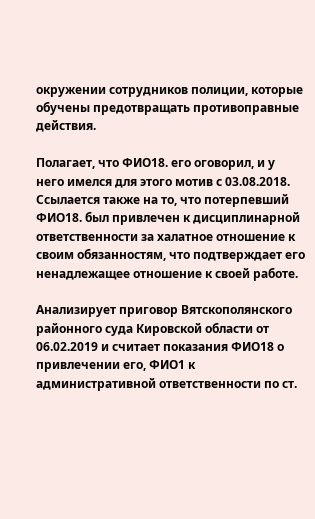окружении сотрудников полиции, которые обучены предотвращать противоправные действия.

Полагает, что ФИО18. его оговорил, и у него имелся для этого мотив с 03.08.2018. Ссылается также на то, что потерпевший ФИО18. был привлечен к дисциплинарной ответственности за халатное отношение к своим обязанностям, что подтверждает его ненадлежащее отношение к своей работе.

Анализирует приговор Вятскополянского районного суда Кировской области от 06.02.2019 и считает показания ФИО18 о привлечении его, ФИО1 к административной ответственности по ст.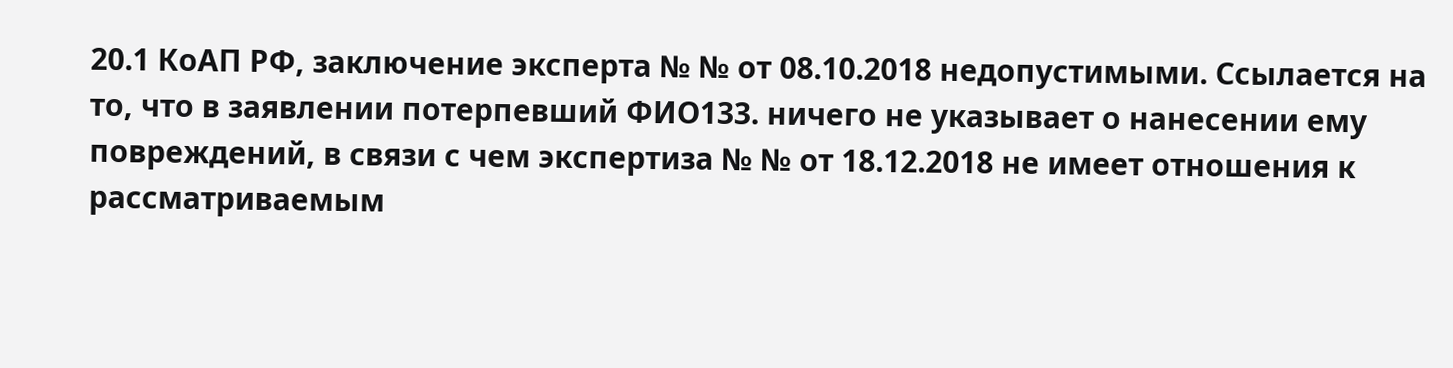20.1 КоАП РФ, заключение эксперта № № от 08.10.2018 недопустимыми. Ссылается на то, что в заявлении потерпевший ФИО133. ничего не указывает о нанесении ему повреждений, в связи с чем экспертиза № № от 18.12.2018 не имеет отношения к рассматриваемым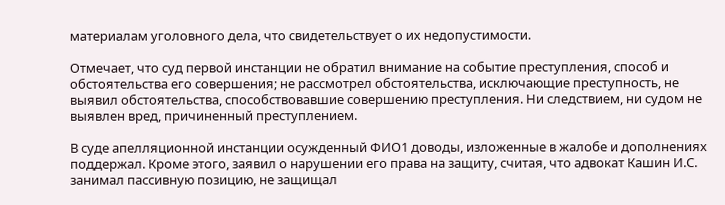материалам уголовного дела, что свидетельствует о их недопустимости.

Отмечает, что суд первой инстанции не обратил внимание на событие преступления, способ и обстоятельства его совершения; не рассмотрел обстоятельства, исключающие преступность, не выявил обстоятельства, способствовавшие совершению преступления. Ни следствием, ни судом не выявлен вред, причиненный преступлением.

В суде апелляционной инстанции осужденный ФИО1 доводы, изложенные в жалобе и дополнениях поддержал. Кроме этого, заявил о нарушении его права на защиту, считая, что адвокат Кашин И.С. занимал пассивную позицию, не защищал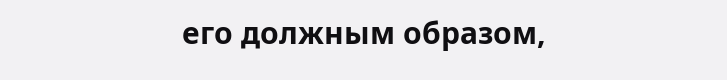его должным образом,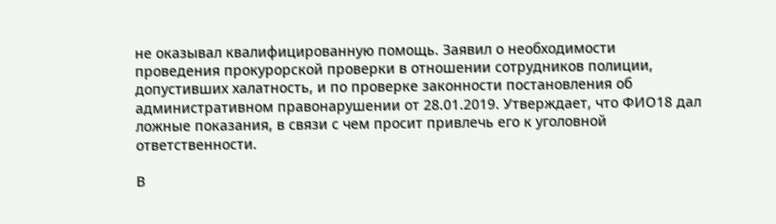не оказывал квалифицированную помощь. Заявил о необходимости проведения прокурорской проверки в отношении сотрудников полиции, допустивших халатность, и по проверке законности постановления об административном правонарушении от 28.01.2019. Утверждает, что ФИО18 дал ложные показания, в связи с чем просит привлечь его к уголовной ответственности.

В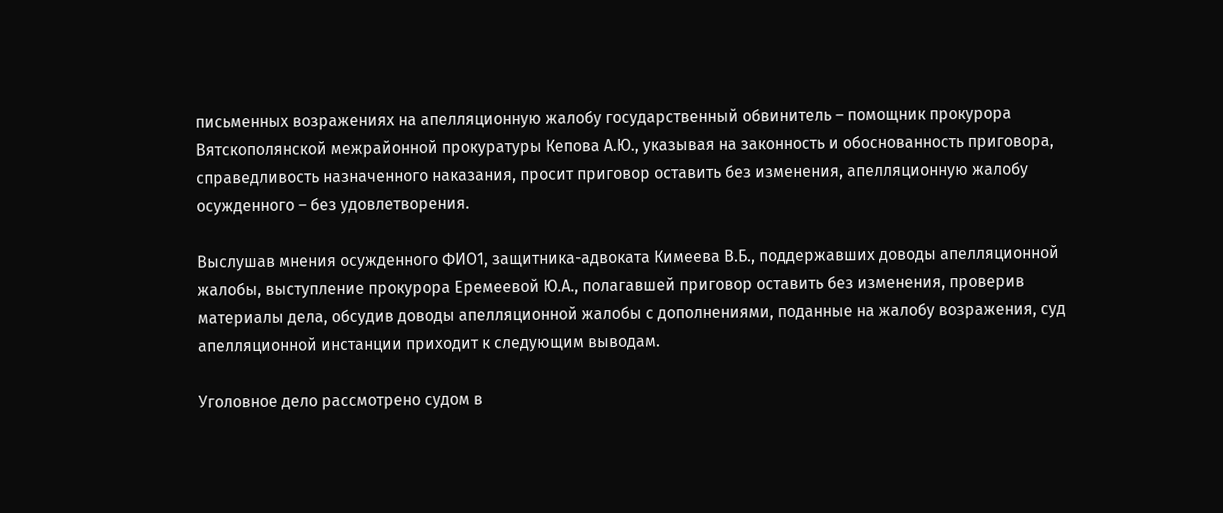письменных возражениях на апелляционную жалобу государственный обвинитель – помощник прокурора Вятскополянской межрайонной прокуратуры Кепова А.Ю., указывая на законность и обоснованность приговора, справедливость назначенного наказания, просит приговор оставить без изменения, апелляционную жалобу осужденного – без удовлетворения.

Выслушав мнения осужденного ФИО1, защитника-адвоката Кимеева В.Б., поддержавших доводы апелляционной жалобы, выступление прокурора Еремеевой Ю.А., полагавшей приговор оставить без изменения, проверив материалы дела, обсудив доводы апелляционной жалобы с дополнениями, поданные на жалобу возражения, суд апелляционной инстанции приходит к следующим выводам.

Уголовное дело рассмотрено судом в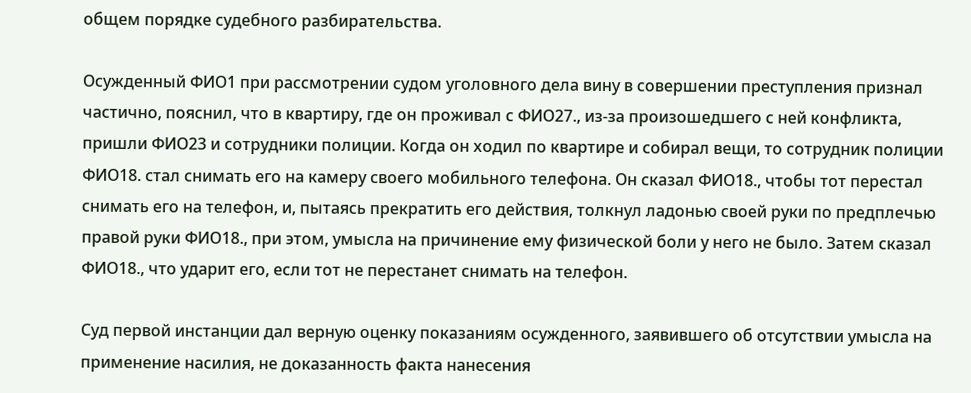общем порядке судебного разбирательства.

Осужденный ФИО1 при рассмотрении судом уголовного дела вину в совершении преступления признал частично, пояснил, что в квартиру, где он проживал с ФИО27., из-за произошедшего с ней конфликта, пришли ФИО23 и сотрудники полиции. Когда он ходил по квартире и собирал вещи, то сотрудник полиции ФИО18. стал снимать его на камеру своего мобильного телефона. Он сказал ФИО18., чтобы тот перестал снимать его на телефон, и, пытаясь прекратить его действия, толкнул ладонью своей руки по предплечью правой руки ФИО18., при этом, умысла на причинение ему физической боли у него не было. Затем сказал ФИО18., что ударит его, если тот не перестанет снимать на телефон.

Суд первой инстанции дал верную оценку показаниям осужденного, заявившего об отсутствии умысла на применение насилия, не доказанность факта нанесения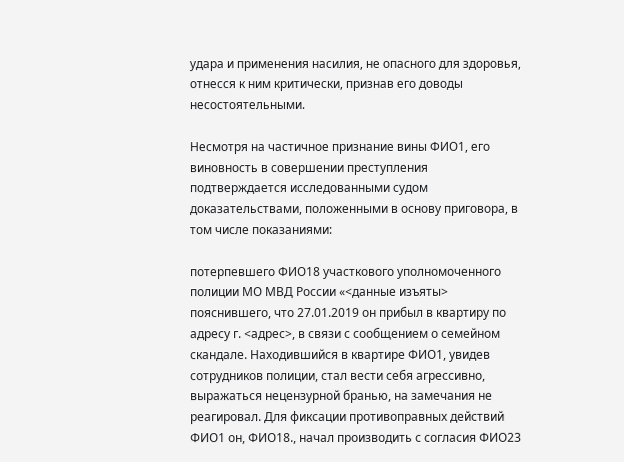удара и применения насилия, не опасного для здоровья, отнесся к ним критически, признав его доводы несостоятельными.

Несмотря на частичное признание вины ФИО1, его виновность в совершении преступления подтверждается исследованными судом доказательствами, положенными в основу приговора, в том числе показаниями:

потерпевшего ФИО18 участкового уполномоченного полиции МО МВД России «<данные изъяты> пояснившего, что 27.01.2019 он прибыл в квартиру по адресу г. <адрес>, в связи с сообщением о семейном скандале. Находившийся в квартире ФИО1, увидев сотрудников полиции, стал вести себя агрессивно, выражаться нецензурной бранью, на замечания не реагировал. Для фиксации противоправных действий ФИО1 он, ФИО18., начал производить с согласия ФИО23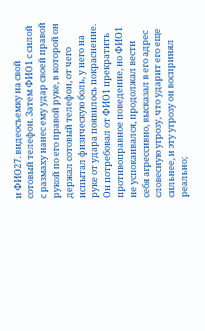и ФИО27. видеосъемку на свой сотовый телефон. Затем ФИО1 с силой с размаху нанес ему удар своей правой рукой по его правой руке, в которой он держал сотовый телефон, от чего испытал физическую боль, у него на руке от удара появилось покраснение. Он потребовал от ФИО1 прекратить противоправное поведение, но ФИО1 не успокаивался, продолжал вести себя агрессивно, высказал в его адрес словесную угрозу, что ударит его еще сильнее, и эту угрозу он воспринял реально;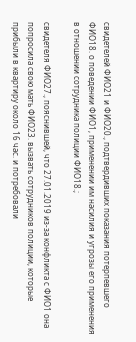свидетелей ФИО21 и ФИО20., подтвердивших показания потерпевшего ФИО18. о поведении ФИО1, применении им насилия и угрозы его применения в отношении сотрудника полиции ФИО18.;

свидетеля ФИО27., пояснившей, что 27.01.2019 из-за конфликта с ФИО1 она попросила свою мать ФИО23. вызвать сотрудников полиции, которые прибыли в квартиру около 16 час. и потребовали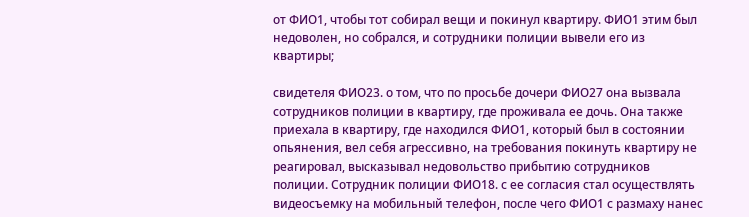от ФИО1, чтобы тот собирал вещи и покинул квартиру. ФИО1 этим был недоволен, но собрался, и сотрудники полиции вывели его из квартиры;

свидетеля ФИО23. о том, что по просьбе дочери ФИО27 она вызвала сотрудников полиции в квартиру, где проживала ее дочь. Она также приехала в квартиру, где находился ФИО1, который был в состоянии опьянения, вел себя агрессивно, на требования покинуть квартиру не реагировал, высказывал недовольство прибытию сотрудников полиции. Сотрудник полиции ФИО18. с ее согласия стал осуществлять видеосъемку на мобильный телефон, после чего ФИО1 с размаху нанес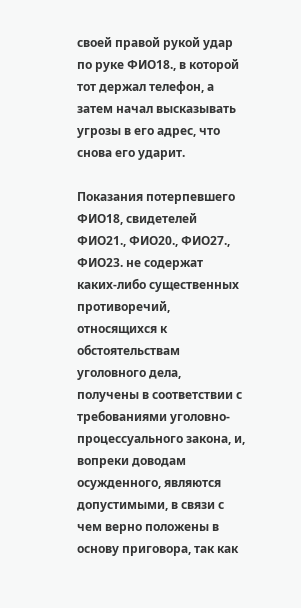своей правой рукой удар по руке ФИО18., в которой тот держал телефон, а затем начал высказывать угрозы в его адрес, что снова его ударит.

Показания потерпевшего ФИО18, свидетелей ФИО21., ФИО20., ФИО27., ФИО23. не содержат каких-либо существенных противоречий, относящихся к обстоятельствам уголовного дела, получены в соответствии с требованиями уголовно-процессуального закона, и, вопреки доводам осужденного, являются допустимыми, в связи с чем верно положены в основу приговора, так как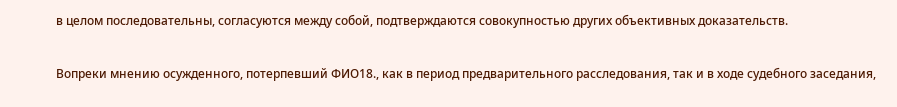в целом последовательны, согласуются между собой, подтверждаются совокупностью других объективных доказательств.

Вопреки мнению осужденного, потерпевший ФИО18., как в период предварительного расследования, так и в ходе судебного заседания,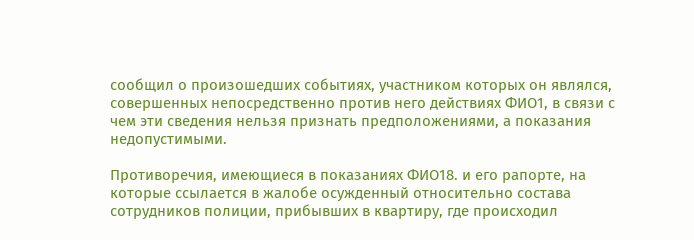сообщил о произошедших событиях, участником которых он являлся, совершенных непосредственно против него действиях ФИО1, в связи с чем эти сведения нельзя признать предположениями, а показания недопустимыми.

Противоречия, имеющиеся в показаниях ФИО18. и его рапорте, на которые ссылается в жалобе осужденный относительно состава сотрудников полиции, прибывших в квартиру, где происходил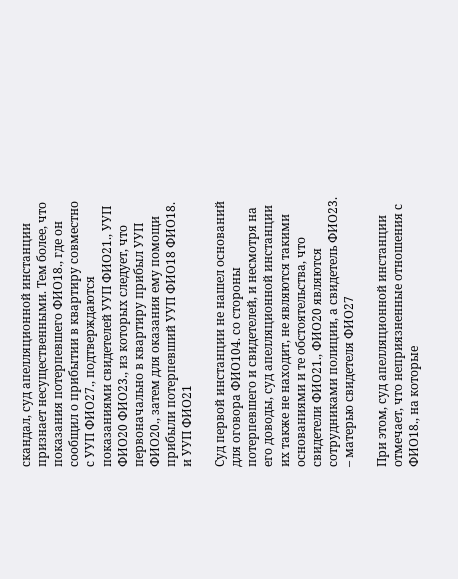скандал, суд апелляционной инстанции признает несущественными. Тем более, что показания потерпевшего ФИО18., где он сообщил о прибытии в квартиру совместно с УУП ФИО27., подтверждаются показаниями свидетелей УУП ФИО21., УУП ФИО20 ФИО23., из которых следует, что первоначально в квартиру прибыл УУП ФИО20., затем для оказания ему помощи прибыли потерпевший УУП ФИО18 ФИО18. и УУП ФИО21

Суд первой инстанции не нашел оснований для оговора ФИО104. со стороны потерпевшего и свидетелей, и несмотря на его доводы, суд апелляционной инстанции их также не находит, не являются такими основаниями и те обстоятельства, что свидетели ФИО21., ФИО20 являются сотрудниками полиции, а свидетель ФИО23. – матерью свидетеля ФИО27

При этом, суд апелляционной инстанции отмечает, что неприязненные отношения с ФИО18., на которые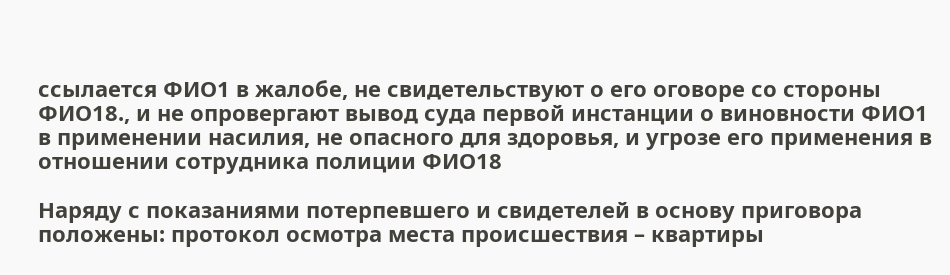ссылается ФИО1 в жалобе, не свидетельствуют о его оговоре со стороны ФИО18., и не опровергают вывод суда первой инстанции о виновности ФИО1 в применении насилия, не опасного для здоровья, и угрозе его применения в отношении сотрудника полиции ФИО18

Наряду с показаниями потерпевшего и свидетелей в основу приговора положены: протокол осмотра места происшествия – квартиры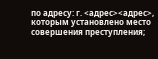по адресу: г. <адрес><адрес>, которым установлено место совершения преступления;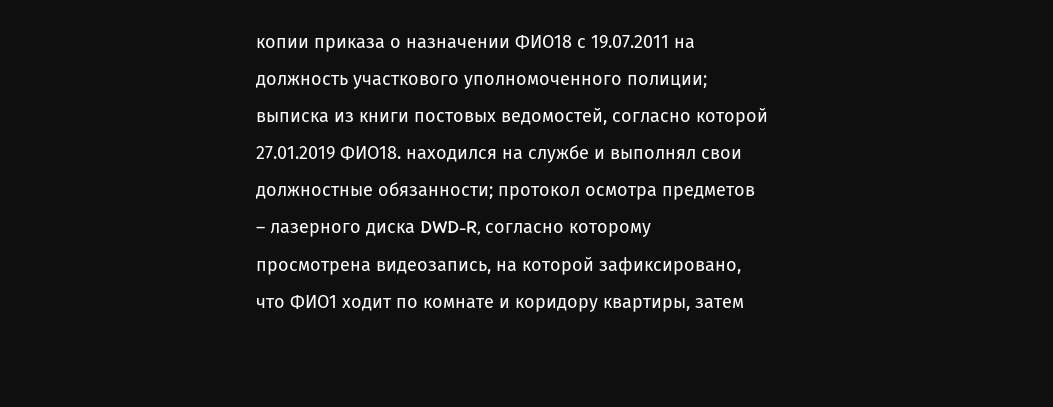копии приказа о назначении ФИО18 с 19.07.2011 на должность участкового уполномоченного полиции; выписка из книги постовых ведомостей, согласно которой 27.01.2019 ФИО18. находился на службе и выполнял свои должностные обязанности; протокол осмотра предметов – лазерного диска DWD-R, согласно которому просмотрена видеозапись, на которой зафиксировано, что ФИО1 ходит по комнате и коридору квартиры, затем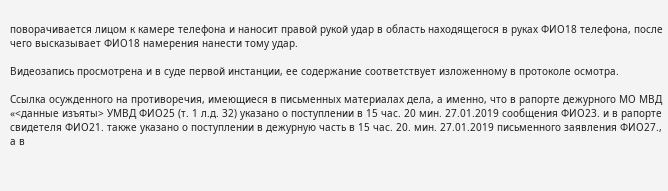поворачивается лицом к камере телефона и наносит правой рукой удар в область находящегося в руках ФИО18 телефона, после чего высказывает ФИО18 намерения нанести тому удар.

Видеозапись просмотрена и в суде первой инстанции, ее содержание соответствует изложенному в протоколе осмотра.

Ссылка осужденного на противоречия, имеющиеся в письменных материалах дела, а именно, что в рапорте дежурного МО МВД «<данные изъяты> УМВД ФИО25 (т. 1 л.д. 32) указано о поступлении в 15 час. 20 мин. 27.01.2019 сообщения ФИО23. и в рапорте свидетеля ФИО21. также указано о поступлении в дежурную часть в 15 час. 20. мин. 27.01.2019 письменного заявления ФИО27., а в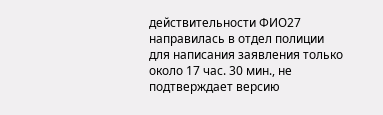действительности ФИО27 направилась в отдел полиции для написания заявления только около 17 час. 30 мин., не подтверждает версию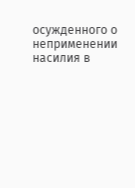осужденного о неприменении насилия в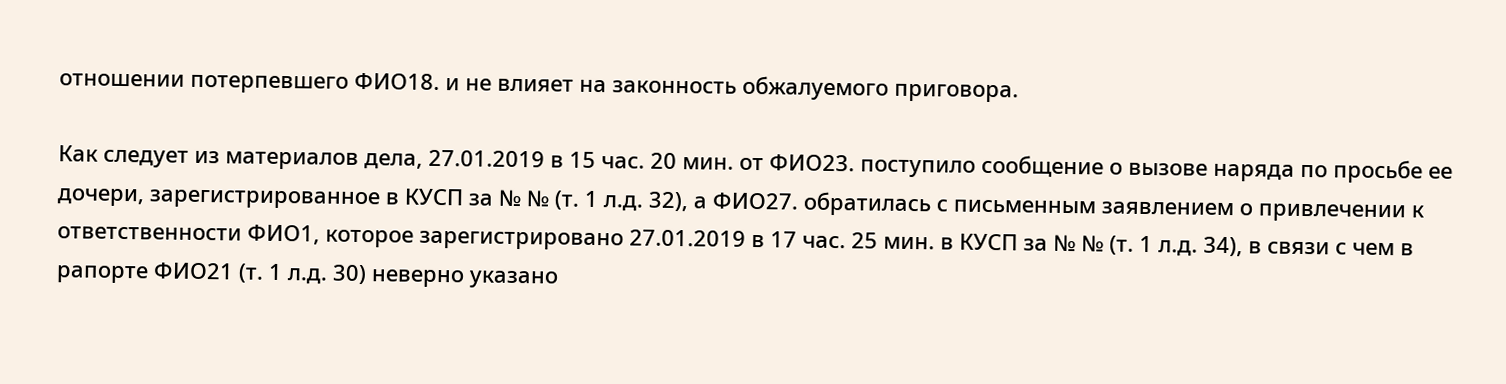отношении потерпевшего ФИО18. и не влияет на законность обжалуемого приговора.

Как следует из материалов дела, 27.01.2019 в 15 час. 20 мин. от ФИО23. поступило сообщение о вызове наряда по просьбе ее дочери, зарегистрированное в КУСП за № № (т. 1 л.д. 32), а ФИО27. обратилась с письменным заявлением о привлечении к ответственности ФИО1, которое зарегистрировано 27.01.2019 в 17 час. 25 мин. в КУСП за № № (т. 1 л.д. 34), в связи с чем в рапорте ФИО21 (т. 1 л.д. 30) неверно указано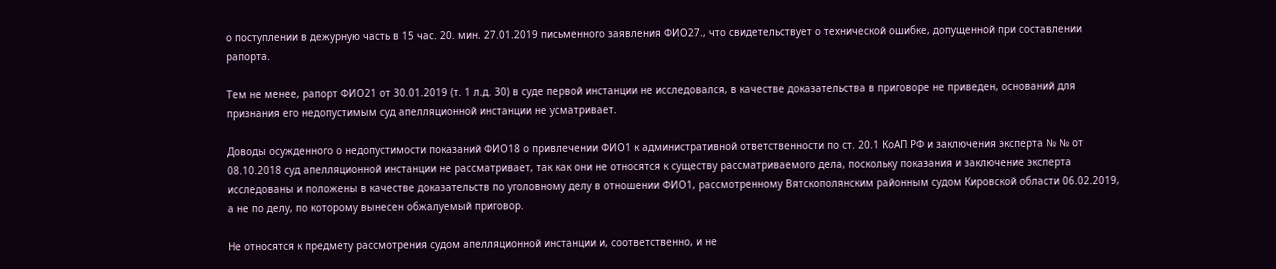о поступлении в дежурную часть в 15 час. 20. мин. 27.01.2019 письменного заявления ФИО27., что свидетельствует о технической ошибке, допущенной при составлении рапорта.

Тем не менее, рапорт ФИО21 от 30.01.2019 (т. 1 л.д. 30) в суде первой инстанции не исследовался, в качестве доказательства в приговоре не приведен, оснований для признания его недопустимым суд апелляционной инстанции не усматривает.

Доводы осужденного о недопустимости показаний ФИО18 о привлечении ФИО1 к административной ответственности по ст. 20.1 КоАП РФ и заключения эксперта № № от 08.10.2018 суд апелляционной инстанции не рассматривает, так как они не относятся к существу рассматриваемого дела, поскольку показания и заключение эксперта исследованы и положены в качестве доказательств по уголовному делу в отношении ФИО1, рассмотренному Вятскополянским районным судом Кировской области 06.02.2019, а не по делу, по которому вынесен обжалуемый приговор.

Не относятся к предмету рассмотрения судом апелляционной инстанции и, соответственно, и не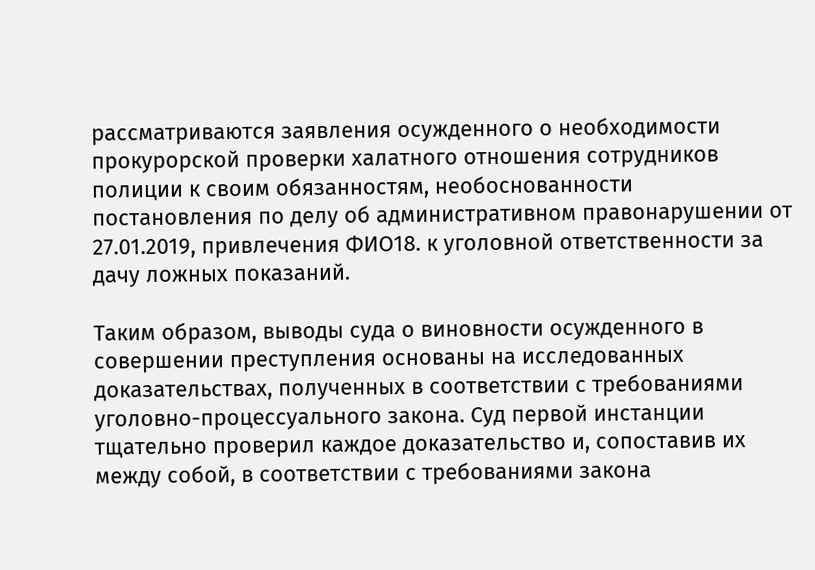рассматриваются заявления осужденного о необходимости прокурорской проверки халатного отношения сотрудников полиции к своим обязанностям, необоснованности постановления по делу об административном правонарушении от 27.01.2019, привлечения ФИО18. к уголовной ответственности за дачу ложных показаний.

Таким образом, выводы суда о виновности осужденного в совершении преступления основаны на исследованных доказательствах, полученных в соответствии с требованиями уголовно-процессуального закона. Суд первой инстанции тщательно проверил каждое доказательство и, сопоставив их между собой, в соответствии с требованиями закона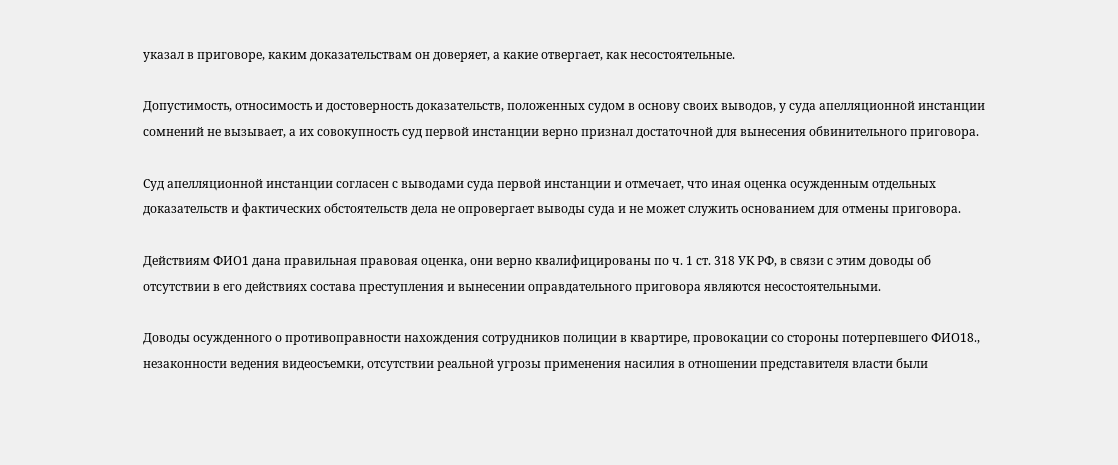указал в приговоре, каким доказательствам он доверяет, а какие отвергает, как несостоятельные.

Допустимость, относимость и достоверность доказательств, положенных судом в основу своих выводов, у суда апелляционной инстанции сомнений не вызывает, а их совокупность суд первой инстанции верно признал достаточной для вынесения обвинительного приговора.

Суд апелляционной инстанции согласен с выводами суда первой инстанции и отмечает, что иная оценка осужденным отдельных доказательств и фактических обстоятельств дела не опровергает выводы суда и не может служить основанием для отмены приговора.

Действиям ФИО1 дана правильная правовая оценка, они верно квалифицированы по ч. 1 ст. 318 УК РФ, в связи с этим доводы об отсутствии в его действиях состава преступления и вынесении оправдательного приговора являются несостоятельными.

Доводы осужденного о противоправности нахождения сотрудников полиции в квартире, провокации со стороны потерпевшего ФИО18., незаконности ведения видеосъемки, отсутствии реальной угрозы применения насилия в отношении представителя власти были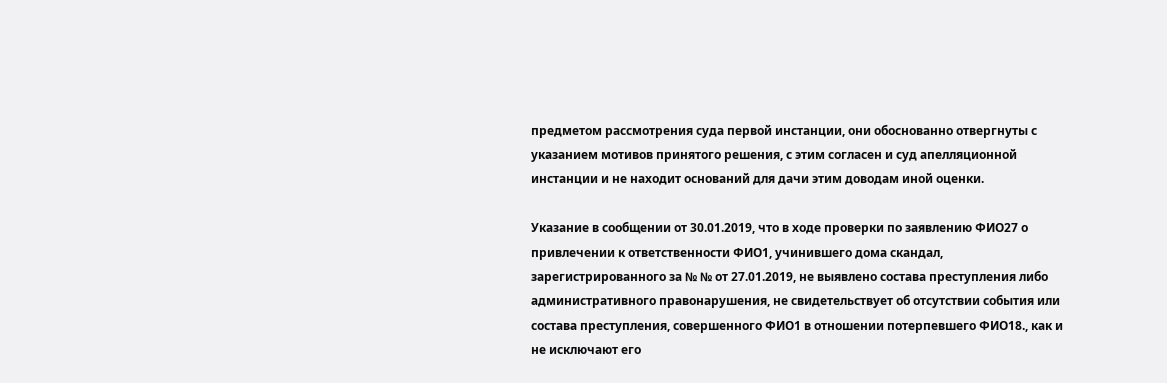предметом рассмотрения суда первой инстанции, они обоснованно отвергнуты с указанием мотивов принятого решения, с этим согласен и суд апелляционной инстанции и не находит оснований для дачи этим доводам иной оценки.

Указание в сообщении от 30.01.2019, что в ходе проверки по заявлению ФИО27 о привлечении к ответственности ФИО1, учинившего дома скандал, зарегистрированного за № № от 27.01.2019, не выявлено состава преступления либо административного правонарушения, не свидетельствует об отсутствии события или состава преступления, совершенного ФИО1 в отношении потерпевшего ФИО18., как и не исключают его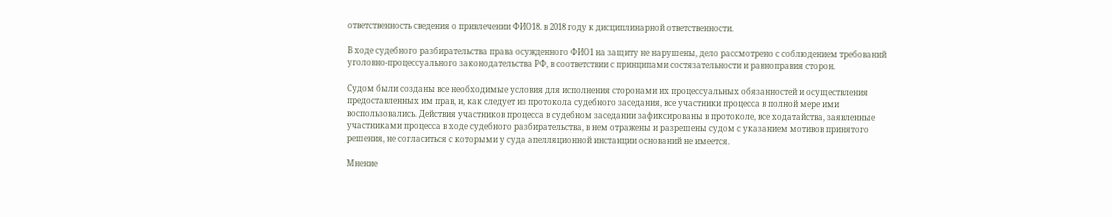ответственность сведения о привлечении ФИО18. в 2018 году к дисциплинарной ответственности.

В ходе судебного разбирательства права осужденного ФИО1 на защиту не нарушены, дело рассмотрено с соблюдением требований уголовно-процессуального законодательства РФ, в соответствии с принципами состязательности и равноправия сторон.

Судом были созданы все необходимые условия для исполнения сторонами их процессуальных обязанностей и осуществления предоставленных им прав, и, как следует из протокола судебного заседания, все участники процесса в полной мере ими воспользовались. Действия участников процесса в судебном заседании зафиксированы в протоколе, все ходатайства, заявленные участниками процесса в ходе судебного разбирательства, в нем отражены и разрешены судом с указанием мотивов принятого решения, не согласиться с которыми у суда апелляционной инстанции оснований не имеется.

Мнение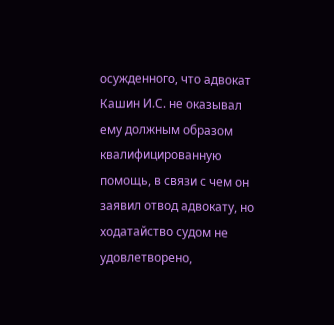осужденного, что адвокат Кашин И.С. не оказывал ему должным образом квалифицированную помощь, в связи с чем он заявил отвод адвокату, но ходатайство судом не удовлетворено,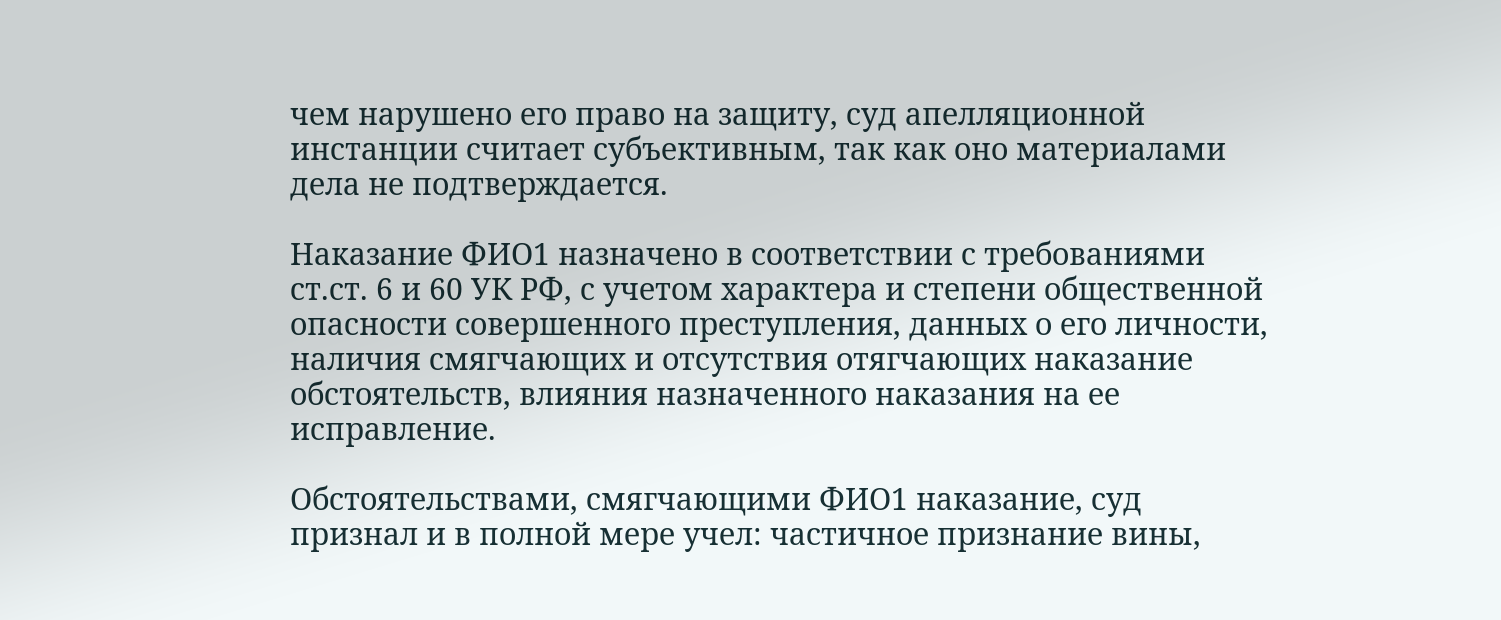чем нарушено его право на защиту, суд апелляционной инстанции считает субъективным, так как оно материалами дела не подтверждается.

Наказание ФИО1 назначено в соответствии с требованиями ст.ст. 6 и 60 УК РФ, с учетом характера и степени общественной опасности совершенного преступления, данных о его личности, наличия смягчающих и отсутствия отягчающих наказание обстоятельств, влияния назначенного наказания на ее исправление.

Обстоятельствами, смягчающими ФИО1 наказание, суд признал и в полной мере учел: частичное признание вины,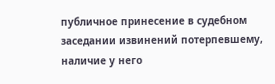публичное принесение в судебном заседании извинений потерпевшему, наличие у него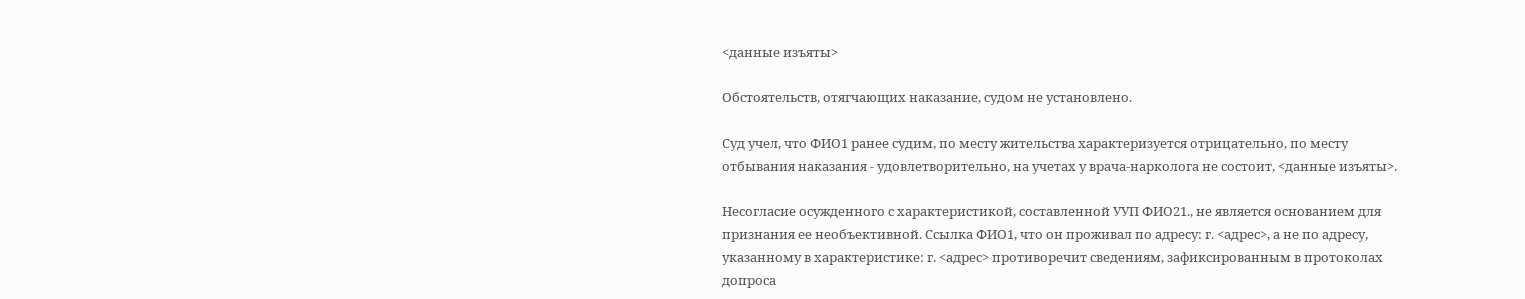<данные изъяты>

Обстоятельств, отягчающих наказание, судом не установлено.

Суд учел, что ФИО1 ранее судим, по месту жительства характеризуется отрицательно, по месту отбывания наказания - удовлетворительно, на учетах у врача-нарколога не состоит, <данные изъяты>.

Несогласие осужденного с характеристикой, составленной УУП ФИО21., не является основанием для признания ее необъективной. Ссылка ФИО1, что он проживал по адресу: г. <адрес>, а не по адресу, указанному в характеристике: г. <адрес> противоречит сведениям, зафиксированным в протоколах допроса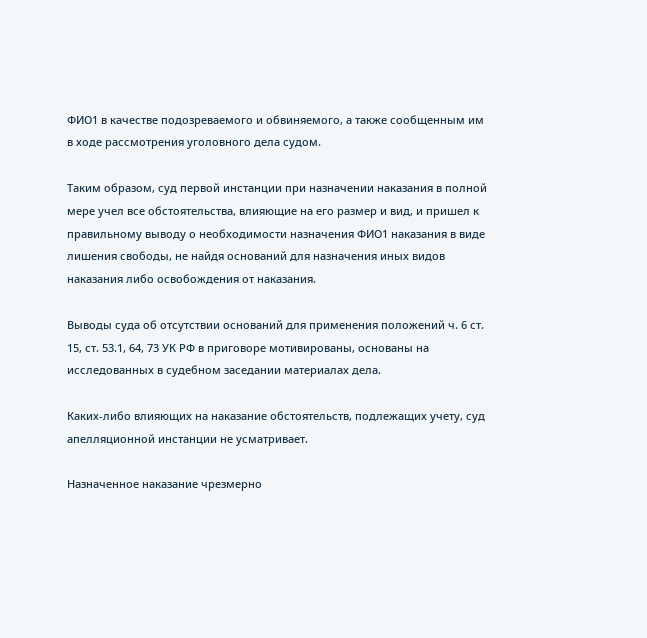ФИО1 в качестве подозреваемого и обвиняемого, а также сообщенным им в ходе рассмотрения уголовного дела судом.

Таким образом, суд первой инстанции при назначении наказания в полной мере учел все обстоятельства, влияющие на его размер и вид, и пришел к правильному выводу о необходимости назначения ФИО1 наказания в виде лишения свободы, не найдя оснований для назначения иных видов наказания либо освобождения от наказания.

Выводы суда об отсутствии оснований для применения положений ч. 6 ст. 15, ст. 53.1, 64, 73 УК РФ в приговоре мотивированы, основаны на исследованных в судебном заседании материалах дела.

Каких-либо влияющих на наказание обстоятельств, подлежащих учету, суд апелляционной инстанции не усматривает.

Назначенное наказание чрезмерно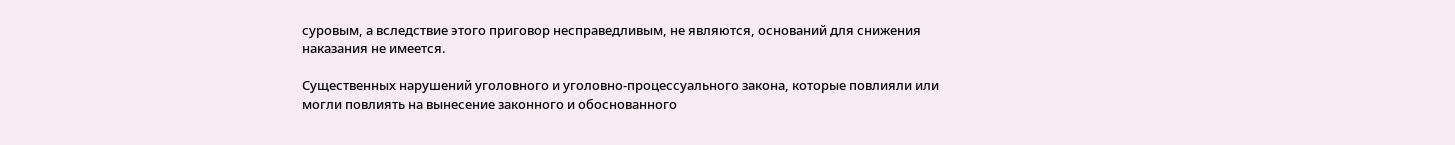суровым, а вследствие этого приговор несправедливым, не являются, оснований для снижения наказания не имеется.

Существенных нарушений уголовного и уголовно-процессуального закона, которые повлияли или могли повлиять на вынесение законного и обоснованного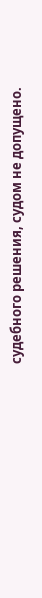судебного решения, судом не допущено.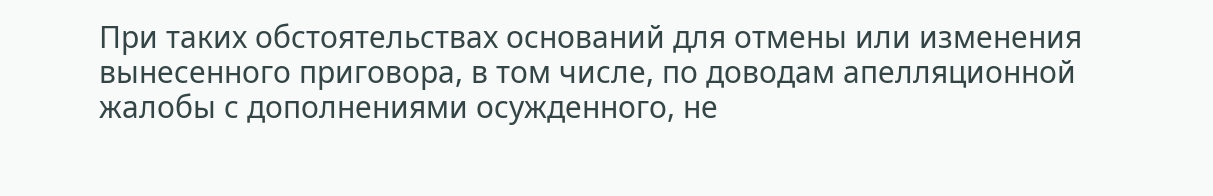При таких обстоятельствах оснований для отмены или изменения вынесенного приговора, в том числе, по доводам апелляционной жалобы с дополнениями осужденного, не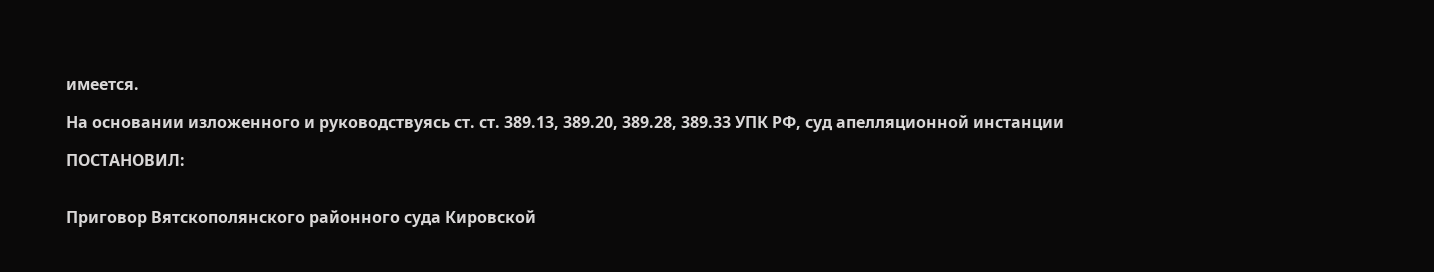имеется.

На основании изложенного и руководствуясь ст. ст. 389.13, 389.20, 389.28, 389.33 УПК РФ, суд апелляционной инстанции

ПОСТАНОВИЛ:


Приговор Вятскополянского районного суда Кировской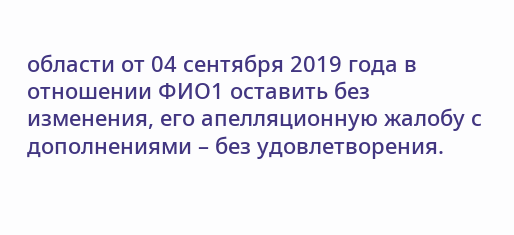области от 04 сентября 2019 года в отношении ФИО1 оставить без изменения, его апелляционную жалобу с дополнениями – без удовлетворения.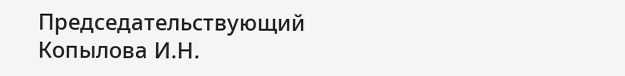Председательствующий Копылова И.Н.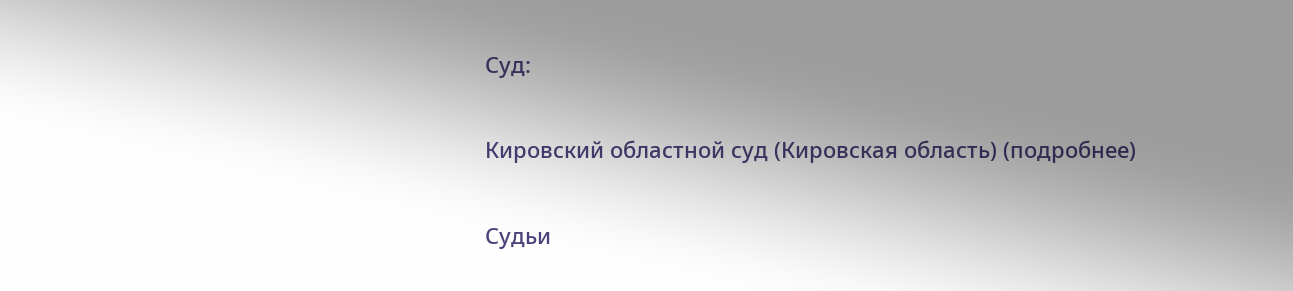Суд:

Кировский областной суд (Кировская область) (подробнее)

Судьи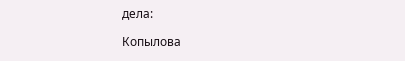дела:

Копылова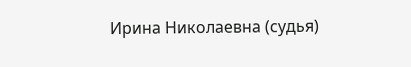Ирина Николаевна (судья)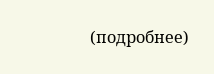(подробнее)